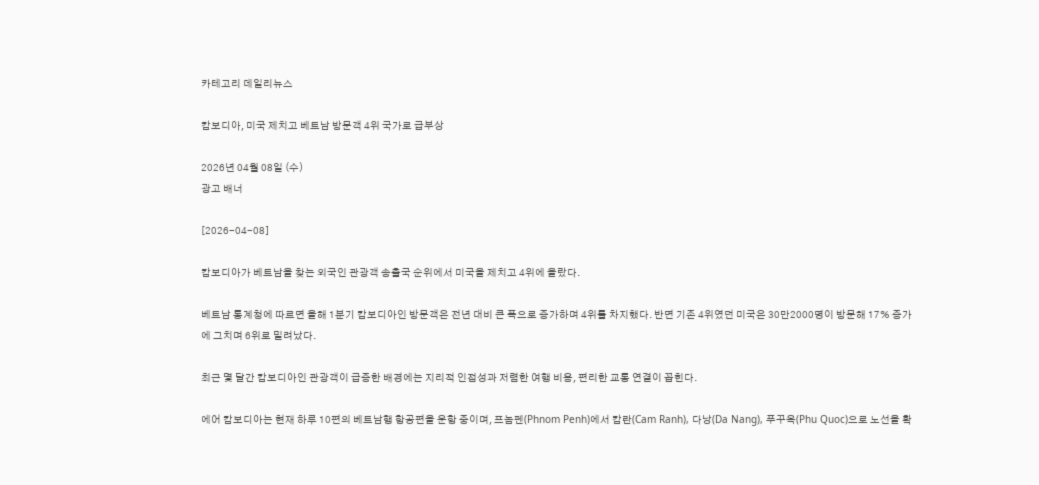카테고리 데일리뉴스

캄보디아, 미국 제치고 베트남 방문객 4위 국가로 급부상

2026년 04월 08일 (수)
광고 배너

[2026-04-08]

캄보디아가 베트남을 찾는 외국인 관광객 송출국 순위에서 미국을 제치고 4위에 올랐다.

베트남 통계청에 따르면 올해 1분기 캄보디아인 방문객은 전년 대비 큰 폭으로 증가하며 4위를 차지했다. 반면 기존 4위였던 미국은 30만2000명이 방문해 17% 증가에 그치며 6위로 밀려났다.

최근 몇 달간 캄보디아인 관광객이 급증한 배경에는 지리적 인접성과 저렴한 여행 비용, 편리한 교통 연결이 꼽힌다.

에어 캄보디아는 현재 하루 10편의 베트남행 항공편을 운항 중이며, 프놈펜(Phnom Penh)에서 캄란(Cam Ranh), 다낭(Da Nang), 푸꾸옥(Phu Quoc)으로 노선을 확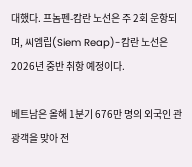대했다. 프놈펜-캄란 노선은 주 2회 운항되며, 씨엠립(Siem Reap)-캄란 노선은 2026년 중반 취항 예정이다.

베트남은 올해 1분기 676만 명의 외국인 관광객을 맞아 전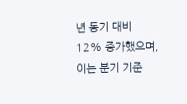년 동기 대비 12% 증가했으며, 이는 분기 기준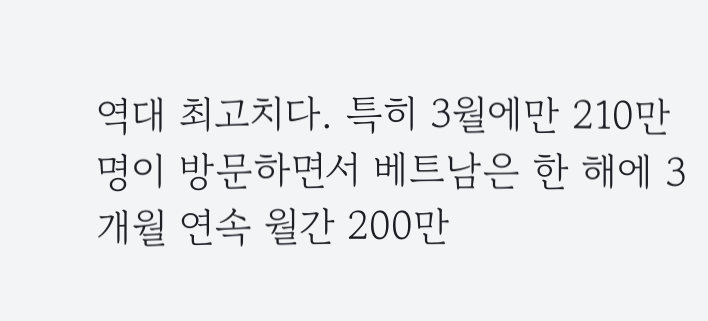역대 최고치다. 특히 3월에만 210만 명이 방문하면서 베트남은 한 해에 3개월 연속 월간 200만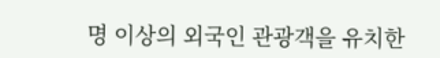명 이상의 외국인 관광객을 유치한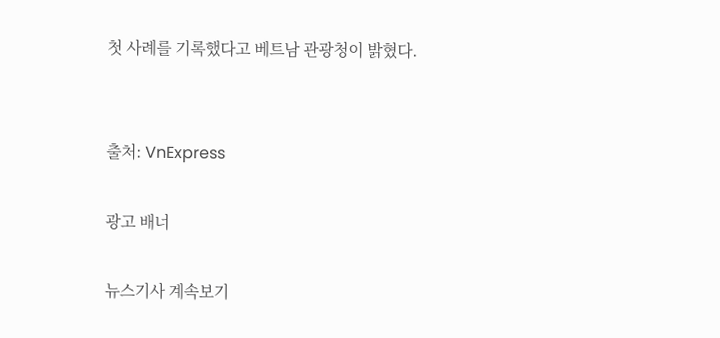첫 사례를 기록했다고 베트남 관광청이 밝혔다.


출처: VnExpress

광고 배너

뉴스기사 계속보기